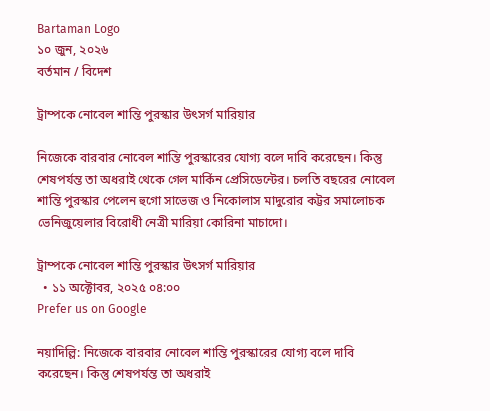Bartaman Logo
১০ জুন, ২০২৬
বর্তমান / বিদেশ

ট্রাম্পকে নোবেল শান্তি পুরস্কার উৎসর্গ মারিয়ার

নিজেকে বারবার নোবেল শান্তি পুরস্কারের যোগ্য বলে দাবি করেছেন। কিন্তু শেষপর্যন্ত তা অধরাই থেকে গেল মার্কিন প্রেসিডেন্টের। চলতি বছরের নোবেল শান্তি পুরস্কার পেলেন হুগো সাভেজ ও নিকোলাস মাদুরোর কট্টর সমালোচক ভেনিজুয়েলার বিরোধী নেত্রী মারিয়া কোরিনা মাচাদো।

ট্রাম্পকে নোবেল শান্তি পুরস্কার উৎসর্গ মারিয়ার
  • ১১ অক্টোবর, ২০২৫ ০৪:০০
Prefer us on Google

নয়াদিল্লি: নিজেকে বারবার নোবেল শান্তি পুরস্কারের যোগ্য বলে দাবি করেছেন। কিন্তু শেষপর্যন্ত তা অধরাই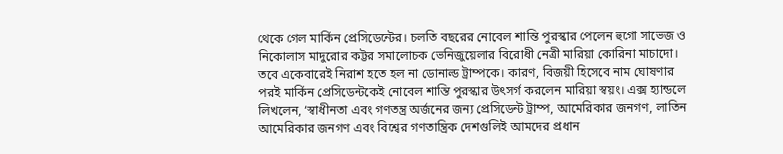থেকে গেল মার্কিন প্রেসিডেন্টের। চলতি বছরের নোবেল শান্তি পুরস্কার পেলেন হুগো সাভেজ ও নিকোলাস মাদুরোর কট্টর সমালোচক ভেনিজুয়েলার বিরোধী নেত্রী মারিয়া কোরিনা মাচাদো। তবে একেবারেই নিরাশ হতে হল না ডোনাল্ড ট্রাম্পকে। কারণ, বিজয়ী হিসেবে নাম ঘোষণার পরই মার্কিন প্রেসিডেন্টকেই নোবেল শান্তি পুরস্কার উৎসর্গ করলেন মারিয়া স্বয়ং। এক্স হ্যান্ডলে লিখলেন, ‘স্বাধীনতা এবং গণতন্ত্র অর্জনের জন্য প্রেসিডেন্ট ট্রাম্প, আমেরিকার জনগণ, লাতিন আমেরিকার জনগণ এবং বিশ্বের গণতান্ত্রিক দেশগুলিই আমদের প্রধান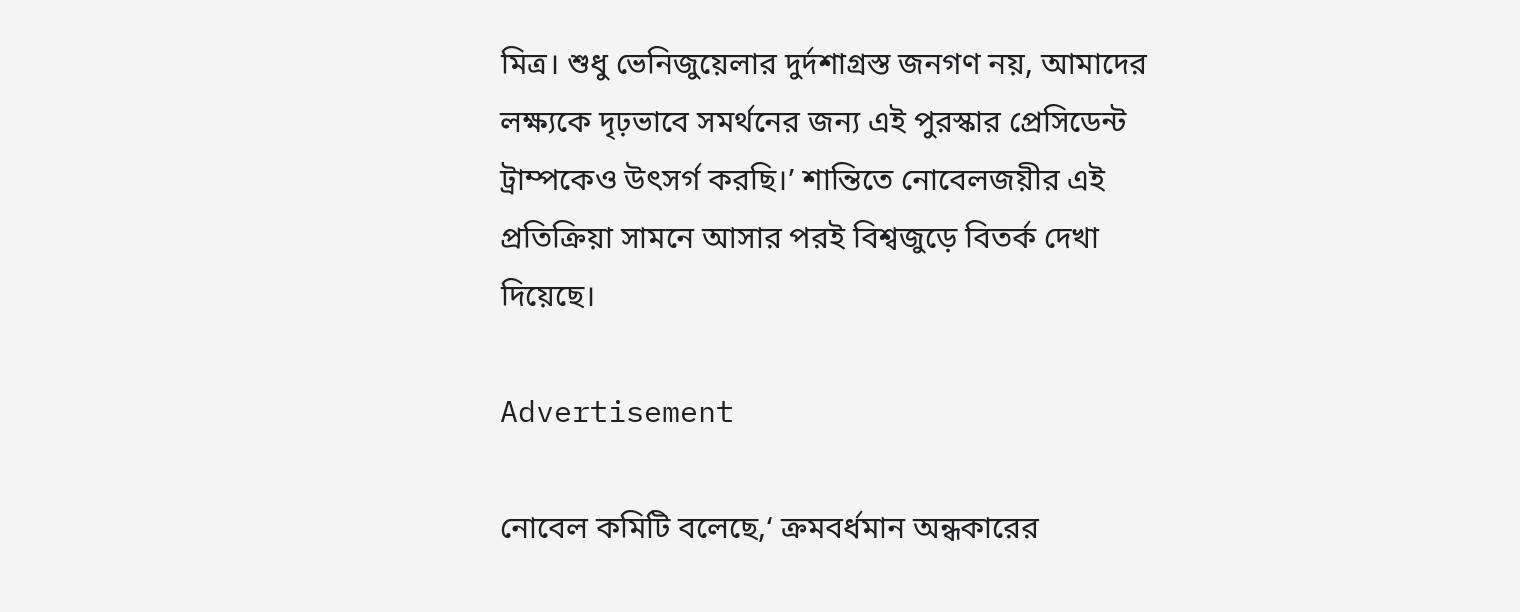মিত্র। শুধু ভেনিজুয়েলার দুর্দশাগ্রস্ত জনগণ নয়, আমাদের লক্ষ্যকে দৃঢ়ভাবে সমর্থনের জন্য এই পুরস্কার প্রেসিডেন্ট ট্রাম্পকেও উৎসর্গ করছি।’ শান্তিতে নোবেলজয়ীর এই প্রতিক্রিয়া সামনে আসার পরই বিশ্বজুড়ে বিতর্ক দেখা দিয়েছে।

Advertisement

নোবেল কমিটি বলেছে,‘ ক্রমবর্ধমান অন্ধকারের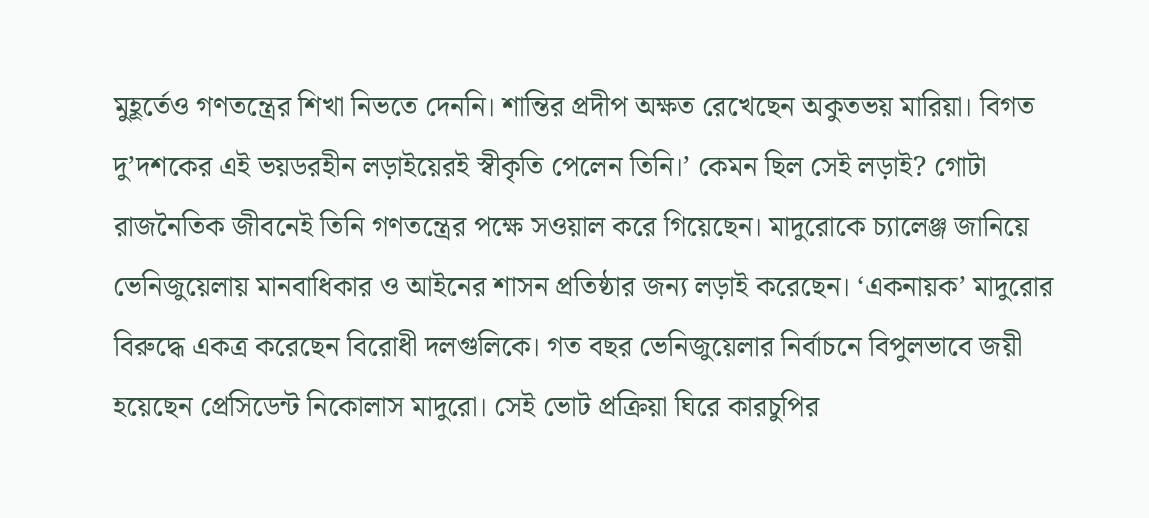মুহূর্তেও গণতন্ত্রের শিখা নিভতে দেননি। শান্তির প্রদীপ অক্ষত রেখেছেন অকুতভয় মারিয়া। বিগত দু’দশকের এই ভয়ডরহীন লড়াইয়েরই স্বীকৃতি পেলেন তিনি।’ কেমন ছিল সেই লড়াই? গোটা রাজনৈতিক জীবনেই তিনি গণতন্ত্রের পক্ষে সওয়াল করে গিয়েছেন। মাদুরোকে চ্যালেঞ্জ জানিয়ে ভেনিজুয়েলায় মানবাধিকার ও আইনের শাসন প্রতিষ্ঠার জন্য লড়াই করেছেন। ‘একনায়ক’ মাদুরোর বিরুদ্ধে একত্র করেছেন বিরোধী দলগুলিকে। গত বছর ভেনিজুয়েলার নির্বাচনে বিপুলভাবে জয়ী হয়েছেন প্রেসিডেন্ট নিকোলাস মাদুরো। সেই ভোট প্রক্রিয়া ঘিরে কারচুপির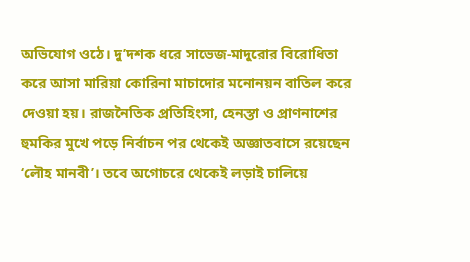অভিযোগ ওঠে। দু’দশক ধরে সাভেজ-মাদুরোর বিরোধিতা করে আসা মারিয়া কোরিনা মাচাদোর মনোনয়ন বাতিল করে দেওয়া হয়। রাজনৈতিক প্রতিহিংসা, হেনস্তা ও প্রাণনাশের হুমকির মুখে পড়ে নির্বাচন পর থেকেই অজ্ঞাতবাসে রয়েছেন ‘লৌহ মানবী’। তবে অগোচরে থেকেই লড়াই চালিয়ে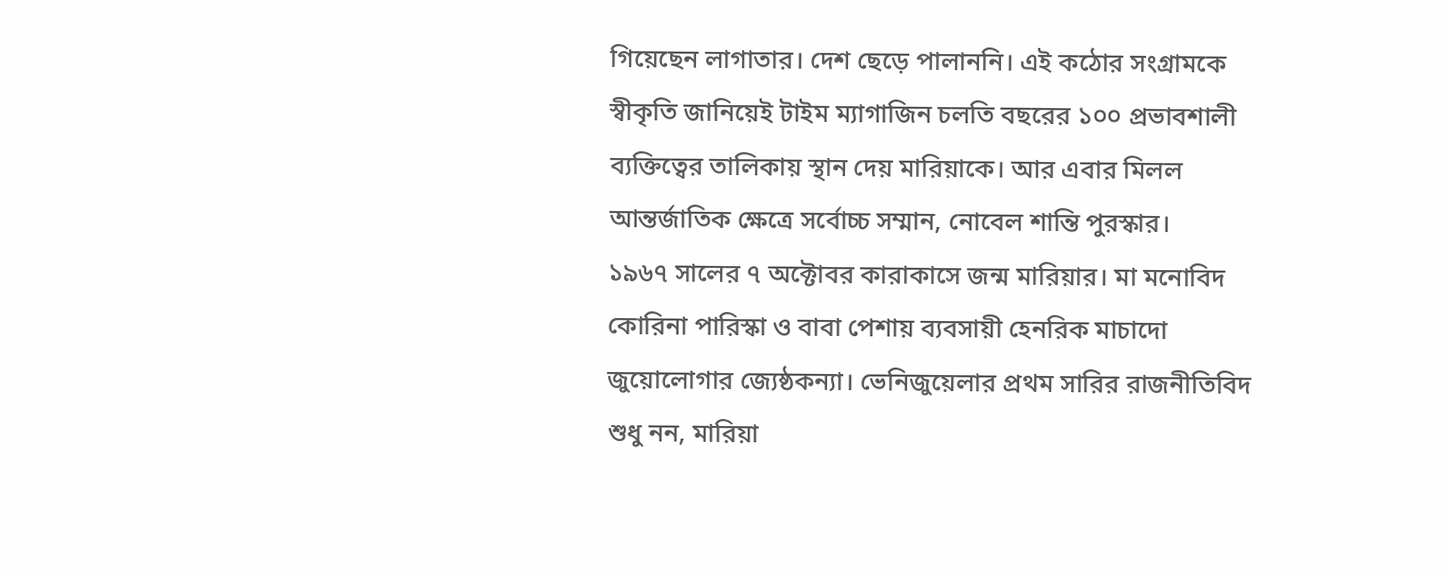গিয়েছেন লাগাতার। দেশ ছেড়ে পালাননি। এই কঠোর সংগ্রামকে স্বীকৃতি জানিয়েই টাইম ম্যাগাজিন চলতি বছরের ১০০ প্রভাবশালী ব্যক্তিত্বের তালিকায় স্থান দেয় মারিয়াকে। আর এবার মিলল আন্তর্জাতিক ক্ষেত্রে সর্বোচ্চ সম্মান, নোবেল শান্তি পুরস্কার।
১৯৬৭ সালের ৭ অক্টোবর কারাকাসে জন্ম মারিয়ার। মা মনোবিদ কোরিনা পারিস্কা ও বাবা পেশায় ব্যবসায়ী হেনরিক মাচাদো জুয়োলোগার জ্যেষ্ঠকন্যা। ভেনিজুয়েলার প্রথম সারির রাজনীতিবিদ শুধু নন, মারিয়া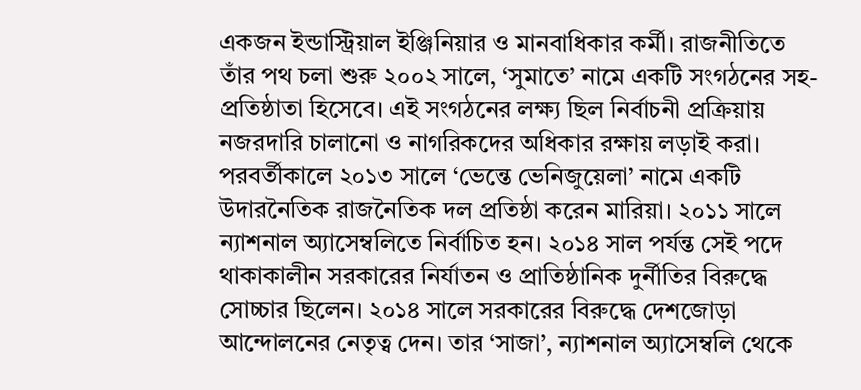একজন ইন্ডাস্ট্রিয়াল ইঞ্জিনিয়ার ও মানবাধিকার কর্মী। রাজনীতিতে তাঁর পথ চলা শুরু ২০০২ সালে, ‘সুমাতে’ নামে একটি সংগঠনের সহ-প্রতিষ্ঠাতা হিসেবে। এই সংগঠনের লক্ষ্য ছিল নির্বাচনী প্রক্রিয়ায় নজরদারি চালানো ও নাগরিকদের অধিকার রক্ষায় লড়াই করা। পরবর্তীকালে ২০১৩ সালে ‘ভেন্তে ভেনিজুয়েলা’ নামে একটি উদারনৈতিক রাজনৈতিক দল প্রতিষ্ঠা করেন মারিয়া। ২০১১ সালে ন্যাশনাল অ্যাসেম্বলিতে নির্বাচিত হন। ২০১৪ সাল পর্যন্ত সেই পদে থাকাকালীন সরকারের নির্যাতন ও প্রাতিষ্ঠানিক দুর্নীতির বিরুদ্ধে সোচ্চার ছিলেন। ২০১৪ সালে সরকারের বিরুদ্ধে দেশজোড়া আন্দোলনের নেতৃত্ব দেন। তার ‘সাজা’, ন্যাশনাল অ্যাসেম্বলি থেকে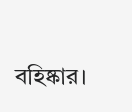বহিষ্কার।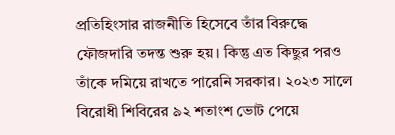প্রতিহিংসার রাজনীতি হিসেবে তাঁর বিরুদ্ধে ফৌজদারি তদন্ত শুরু হয়। কিন্তু এত কিছুর পরও তাঁকে দমিয়ে রাখতে পারেনি সরকার। ২০২৩ সালে বিরোধী শিবিরের ৯২ শতাংশ ভোট পেয়ে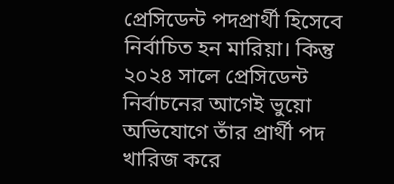প্রেসিডেন্ট পদপ্রার্থী হিসেবে নির্বাচিত হন মারিয়া। কিন্তু ২০২৪ সালে প্রেসিডেন্ট নির্বাচনের আগেই ভুয়ো অভিযোগে তাঁর প্রার্থী পদ খারিজ করে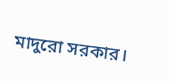মাদুরো সরকার।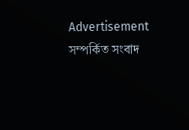Advertisement
সম্পর্কিত সংবাদ